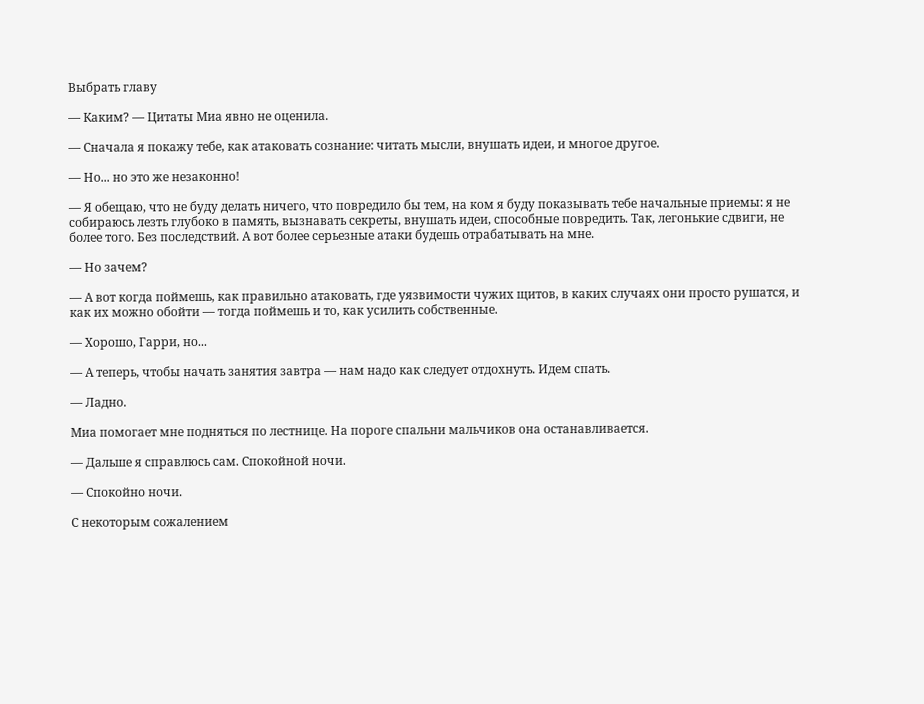Выбрать главу

— Каким? — Цитаты Миа явно не оценила.

— Сначала я покажу тебе, как атаковать сознание: читать мысли, внушать идеи, и многое другое.

— Но... но это же незаконно!

— Я обещаю, что не буду делать ничего, что повредило бы тем, на ком я буду показывать тебе начальные приемы: я не собираюсь лезть глубоко в память, вызнавать секреты, внушать идеи, способные повредить. Так, легонькие сдвиги, не более того. Без последствий. А вот более серьезные атаки будешь отрабатывать на мне.

— Но зачем?

— А вот когда поймешь, как правильно атаковать, где уязвимости чужих щитов, в каких случаях они просто рушатся, и как их можно обойти — тогда поймешь и то, как усилить собственные.

— Хорошо, Гарри, но...

— А теперь, чтобы начать занятия завтра — нам надо как следует отдохнуть. Идем спать.

— Ладно.

Миа помогает мне подняться по лестнице. На пороге спальни мальчиков она останавливается.

— Дальше я справлюсь сам. Спокойной ночи.

— Спокойно ночи.

С некоторым сожалением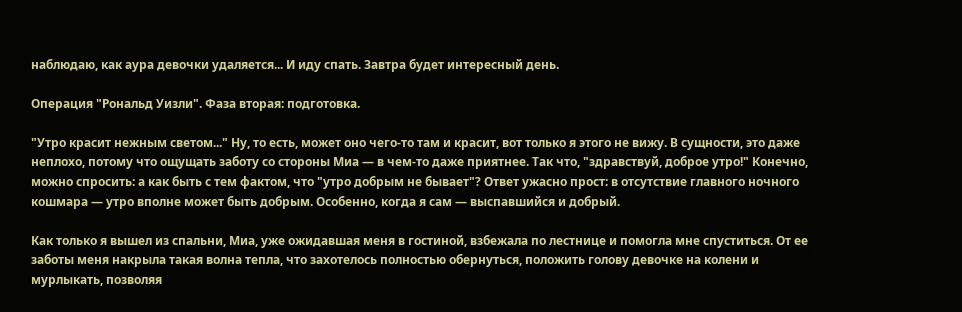наблюдаю, как аура девочки удаляется... И иду спать. Завтра будет интересный день.

Операция "Рональд Уизли". Фаза вторая: подготовка.

"Утро красит нежным светом..." Ну, то есть, может оно чего-то там и красит, вот только я этого не вижу. В сущности, это даже неплохо, потому что ощущать заботу со стороны Миа — в чем-то даже приятнее. Так что, "здравствуй, доброе утро!" Конечно, можно спросить: а как быть с тем фактом, что "утро добрым не бывает"? Ответ ужасно прост: в отсутствие главного ночного кошмара — утро вполне может быть добрым. Особенно, когда я сам — выспавшийся и добрый.

Как только я вышел из спальни, Миа, уже ожидавшая меня в гостиной, взбежала по лестнице и помогла мне спуститься. От ее заботы меня накрыла такая волна тепла, что захотелось полностью обернуться, положить голову девочке на колени и мурлыкать, позволяя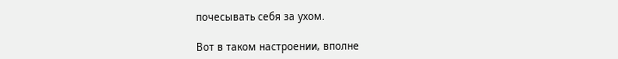почесывать себя за ухом.

Вот в таком настроении, вполне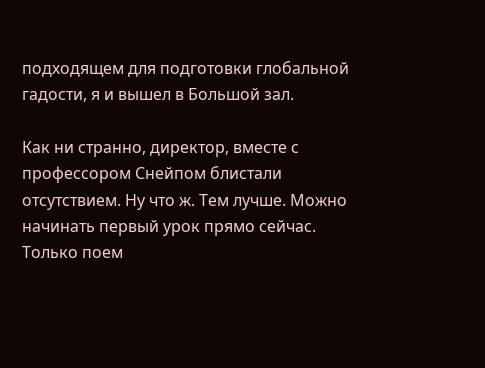подходящем для подготовки глобальной гадости, я и вышел в Большой зал.

Как ни странно, директор, вместе с профессором Снейпом блистали отсутствием. Ну что ж. Тем лучше. Можно начинать первый урок прямо сейчас. Только поем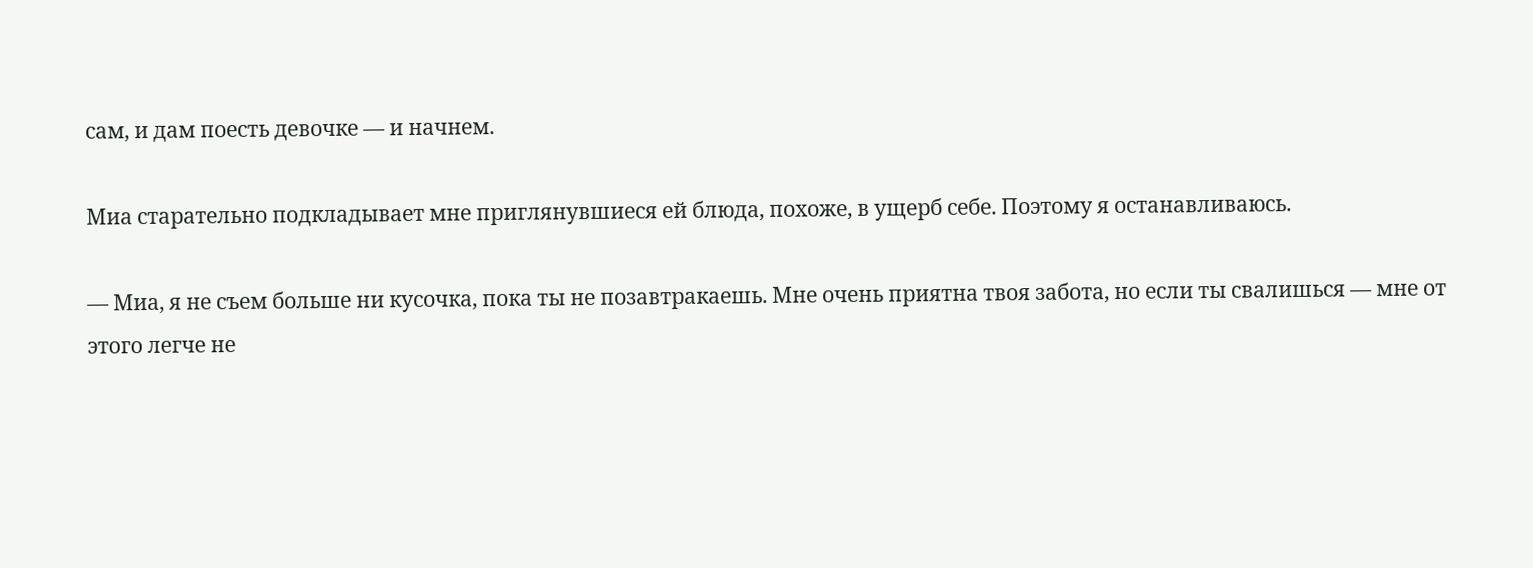сам, и дам поесть девочке — и начнем.

Миа старательно подкладывает мне приглянувшиеся ей блюда, похоже, в ущерб себе. Поэтому я останавливаюсь.

— Миа, я не съем больше ни кусочка, пока ты не позавтракаешь. Мне очень приятна твоя забота, но если ты свалишься — мне от этого легче не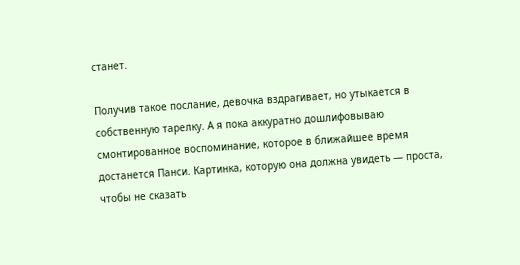станет.

Получив такое послание, девочка вздрагивает, но утыкается в собственную тарелку. А я пока аккуратно дошлифовываю смонтированное воспоминание, которое в ближайшее время достанется Панси. Картинка, которую она должна увидеть — проста, чтобы не сказать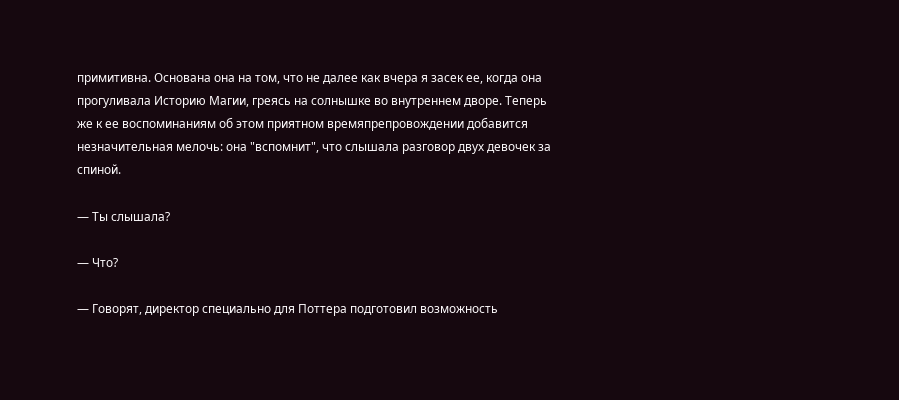примитивна. Основана она на том, что не далее как вчера я засек ее, когда она прогуливала Историю Магии, греясь на солнышке во внутреннем дворе. Теперь же к ее воспоминаниям об этом приятном времяпрепровождении добавится незначительная мелочь: она "вспомнит", что слышала разговор двух девочек за спиной.

— Ты слышала?

— Что?

— Говорят, директор специально для Поттера подготовил возможность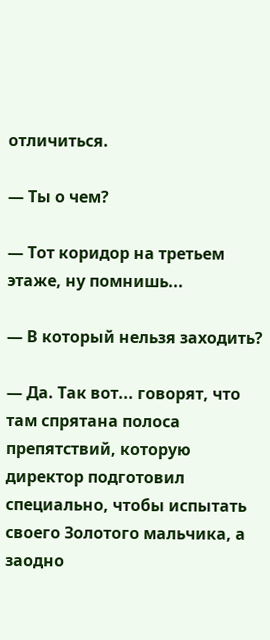отличиться.

— Ты о чем?

— Тот коридор на третьем этаже, ну помнишь...

— В который нельзя заходить?

— Да. Так вот... говорят, что там спрятана полоса препятствий, которую директор подготовил специально, чтобы испытать своего Золотого мальчика, а заодно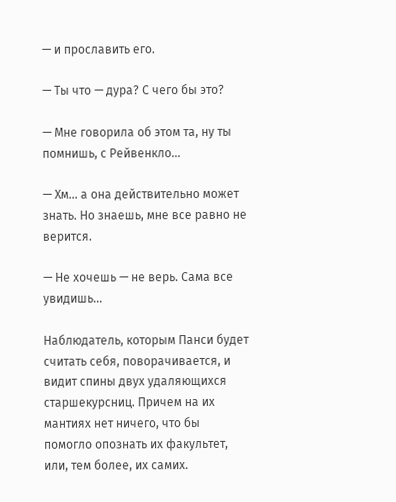— и прославить его.

— Ты что — дура? С чего бы это?

— Мне говорила об этом та, ну ты помнишь, с Рейвенкло...

— Хм... а она действительно может знать. Но знаешь, мне все равно не верится.

— Не хочешь — не верь. Сама все увидишь...

Наблюдатель, которым Панси будет считать себя, поворачивается, и видит спины двух удаляющихся старшекурсниц. Причем на их мантиях нет ничего, что бы помогло опознать их факультет, или, тем более, их самих.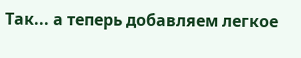Так... а теперь добавляем легкое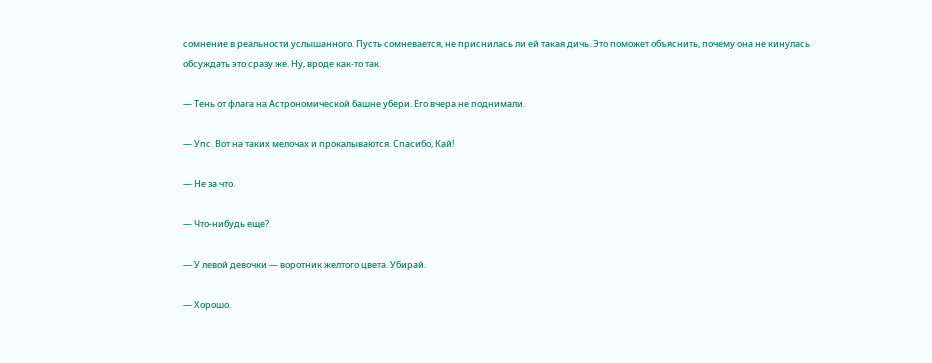сомнение в реальности услышанного. Пусть сомневается, не приснилась ли ей такая дичь. Это поможет объяснить, почему она не кинулась обсуждать это сразу же. Ну, вроде как-то так.

— Тень от флага на Астрономической башне убери. Его вчера не поднимали.

— Упс. Вот на таких мелочах и прокалываются. Спасибо, Кай!

— Не за что.

— Что-нибудь еще?

— У левой девочки — воротник желтого цвета. Убирай.

— Хорошо.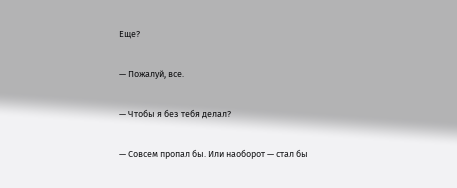Еще?

— Пожалуй, все.

— Чтобы я без тебя делал?

— Совсем пропал бы. Или наоборот — стал бы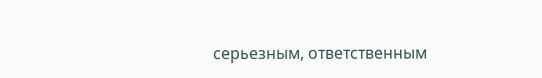серьезным, ответственным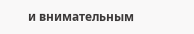и внимательным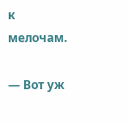к мелочам.

— Вот уж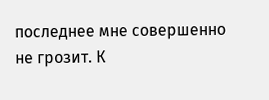последнее мне совершенно не грозит. К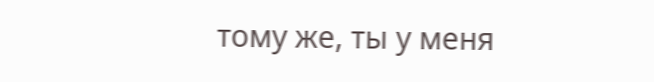тому же, ты у меня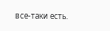все-таки есть.